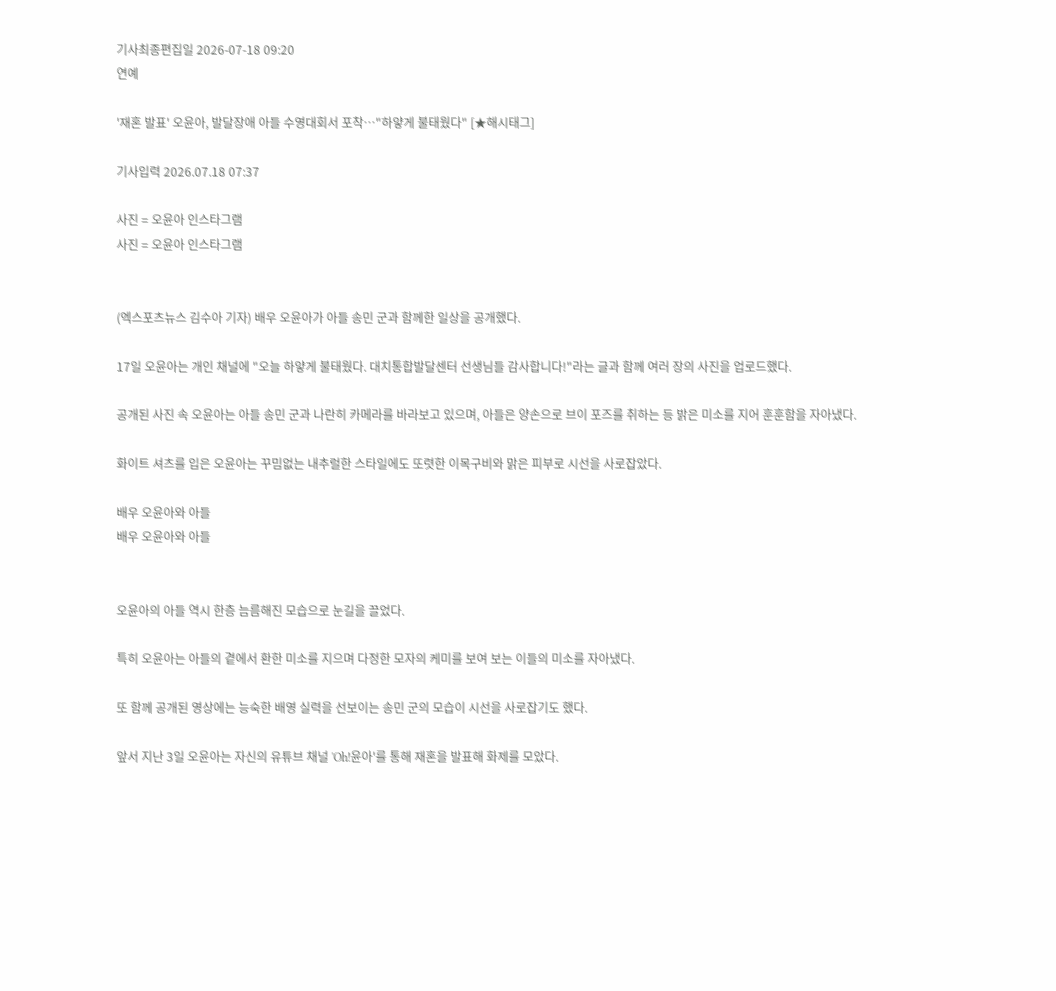기사최종편집일 2026-07-18 09:20
연예

'재혼 발표' 오윤아, 발달장애 아들 수영대회서 포착…"하얗게 불태웠다" [★해시태그]

기사입력 2026.07.18 07:37

사진 = 오윤아 인스타그램
사진 = 오윤아 인스타그램


(엑스포츠뉴스 김수아 기자) 배우 오윤아가 아들 송민 군과 함께한 일상을 공개했다.

17일 오윤아는 개인 채널에 "오늘 하얗게 불태웠다. 대치통합발달센터 선생님들 감사합니다!"라는 글과 함께 여러 장의 사진을 업로드했다.

공개된 사진 속 오윤아는 아들 송민 군과 나란히 카메라를 바라보고 있으며, 아들은 양손으로 브이 포즈를 취하는 등 밝은 미소를 지어 훈훈함을 자아냈다.

화이트 셔츠를 입은 오윤아는 꾸밈없는 내추럴한 스타일에도 또렷한 이목구비와 맑은 피부로 시선을 사로잡았다.

배우 오윤아와 아들
배우 오윤아와 아들


오윤아의 아들 역시 한층 늠름해진 모습으로 눈길을 끌었다.

특히 오윤아는 아들의 곁에서 환한 미소를 지으며 다정한 모자의 케미를 보여 보는 이들의 미소를 자아냈다.

또 함께 공개된 영상에는 능숙한 배영 실력을 선보이는 송민 군의 모습이 시선을 사로잡기도 했다.

앞서 지난 3일 오윤아는 자신의 유튜브 채널 'Oh!윤아'를 통해 재혼을 발표해 화제를 모았다.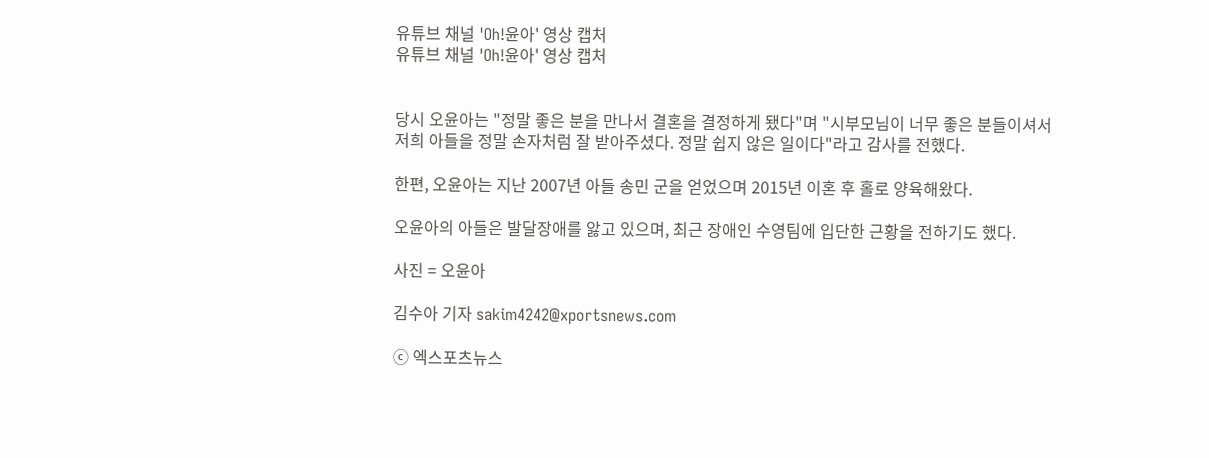유튜브 채널 'Oh!윤아' 영상 캡처
유튜브 채널 'Oh!윤아' 영상 캡처


당시 오윤아는 "정말 좋은 분을 만나서 결혼을 결정하게 됐다"며 "시부모님이 너무 좋은 분들이셔서 저희 아들을 정말 손자처럼 잘 받아주셨다. 정말 쉽지 않은 일이다"라고 감사를 전했다.

한편, 오윤아는 지난 2007년 아들 송민 군을 얻었으며 2015년 이혼 후 홀로 양육해왔다.

오윤아의 아들은 발달장애를 앓고 있으며, 최근 장애인 수영팀에 입단한 근황을 전하기도 했다.

사진 = 오윤아

김수아 기자 sakim4242@xportsnews.com

ⓒ 엑스포츠뉴스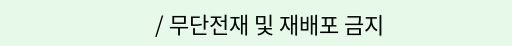/ 무단전재 및 재배포 금지